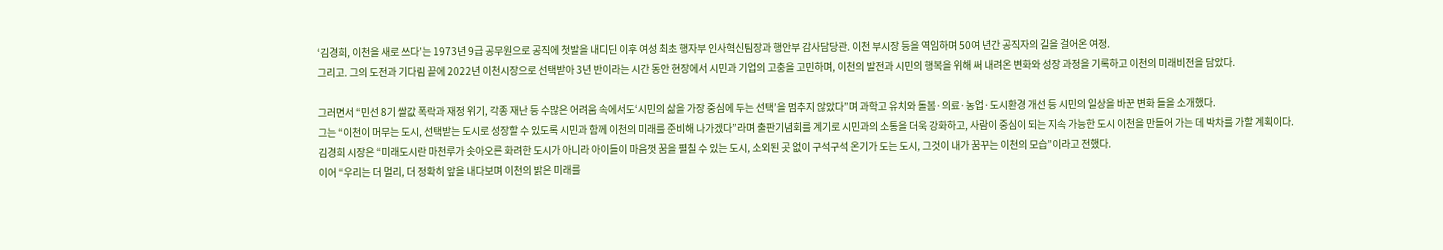‘김경희, 이천을 새로 쓰다’는 1973년 9급 공무원으로 공직에 첫발을 내디딘 이후 여성 최초 행자부 인사혁신팀장과 행안부 감사담당관. 이천 부시장 등을 역임하며 50여 년간 공직자의 길을 걸어온 여정.
그리고. 그의 도전과 기다림 끝에 2022년 이천시장으로 선택받아 3년 반이라는 시간 동안 현장에서 시민과 기업의 고충을 고민하며, 이천의 발전과 시민의 행복을 위해 써 내려온 변화와 성장 과정을 기록하고 이천의 미래비전을 담았다.

그러면서 “민선 8기 쌀값 폭락과 재정 위기, 각종 재난 등 수많은 어려움 속에서도‘시민의 삶을 가장 중심에 두는 선택’을 멈추지 않았다”며 과학고 유치와 돌봄·의료·농업·도시환경 개선 등 시민의 일상을 바꾼 변화 들을 소개했다.
그는 “이천이 머무는 도시, 선택받는 도시로 성장할 수 있도록 시민과 함께 이천의 미래를 준비해 나가겠다”라며 출판기념회를 계기로 시민과의 소통을 더욱 강화하고, 사람이 중심이 되는 지속 가능한 도시 이천을 만들어 가는 데 박차를 가할 계획이다.
김경희 시장은 “미래도시란 마천루가 솟아오른 화려한 도시가 아니라 아이들이 마음껏 꿈을 펼칠 수 있는 도시, 소외된 곳 없이 구석구석 온기가 도는 도시, 그것이 내가 꿈꾸는 이천의 모습”이라고 전했다.
이어 “우리는 더 멀리, 더 정확히 앞을 내다보며 이천의 밝은 미래를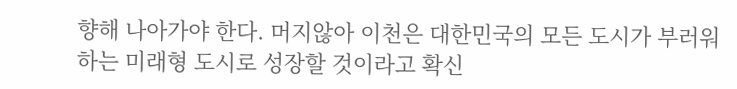향해 나아가야 한다. 머지않아 이천은 대한민국의 모든 도시가 부러워하는 미래형 도시로 성장할 것이라고 확신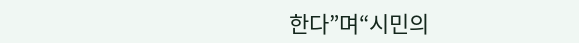한다”며“시민의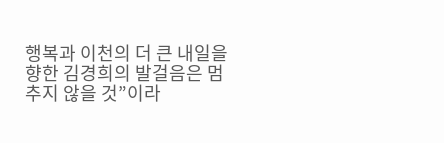행복과 이천의 더 큰 내일을 향한 김경희의 발걸음은 멈추지 않을 것”이라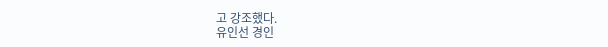고 강조했다.
유인선 경인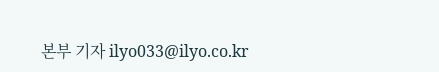본부 기자 ilyo033@ilyo.co.kr